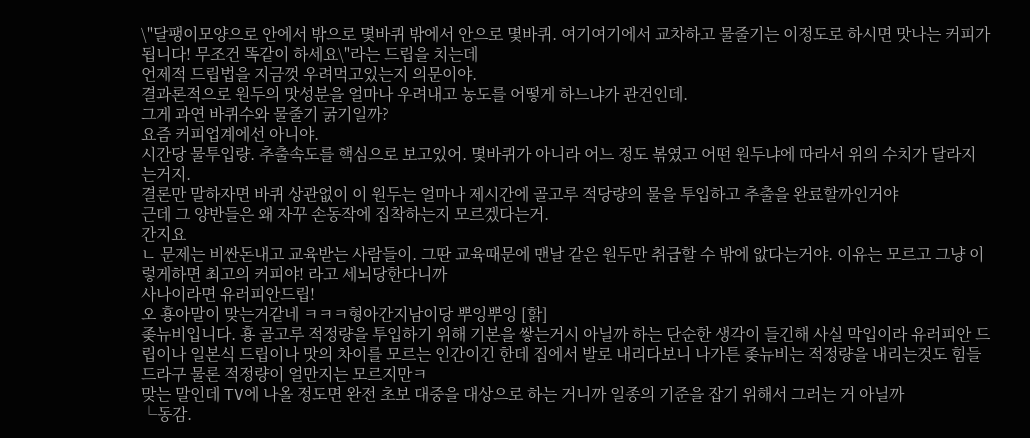\"달팽이모양으로 안에서 밖으로 몇바퀴 밖에서 안으로 몇바퀴. 여기여기에서 교차하고 물줄기는 이정도로 하시면 맛나는 커피가 됩니다! 무조건 똑같이 하세요\"라는 드립을 치는데
언제적 드립법을 지금껏 우려먹고있는지 의문이야.
결과론적으로 원두의 맛성분을 얼마나 우려내고 농도를 어떻게 하느냐가 관건인데.
그게 과연 바퀴수와 물줄기 굵기일까?
요즘 커피업계에선 아니야.
시간당 물투입량. 추출속도를 핵심으로 보고있어. 몇바퀴가 아니라 어느 정도 볶였고 어떤 원두냐에 따라서 위의 수치가 달라지는거지.
결론만 말하자면 바퀴 상관없이 이 원두는 얼마나 제시간에 골고루 적당량의 물을 투입하고 추출을 완료할까인거야
근데 그 양반들은 왜 자꾸 손동작에 집착하는지 모르겠다는거.
간지요
ㄴ 문제는 비싼돈내고 교육받는 사람들이. 그딴 교육때문에 맨날 같은 원두만 취급할 수 밖에 앖다는거야. 이유는 모르고 그냥 이렇게하면 최고의 커피야! 라고 세뇌당한다니까
사나이라면 유러피안드립!
오 횽아말이 맞는거같네 ㅋㅋㅋ형아간지남이당 뿌잉뿌잉 [핡]
좆뉴비입니다. 횽 골고루 적정량을 투입하기 위해 기본을 쌓는거시 아닐까 하는 단순한 생각이 들긴해 사실 막입이라 유러피안 드립이나 일본식 드립이나 맛의 차이를 모르는 인간이긴 한데 집에서 발로 내리다보니 나가튼 좆뉴비는 적정량을 내리는것도 힘들드라구 물론 적정량이 얼만지는 모르지만ㅋ
맞는 말인데 TV에 나올 정도면 완전 초보 대중을 대상으로 하는 거니까 일종의 기준을 잡기 위해서 그러는 거 아닐까
└동감.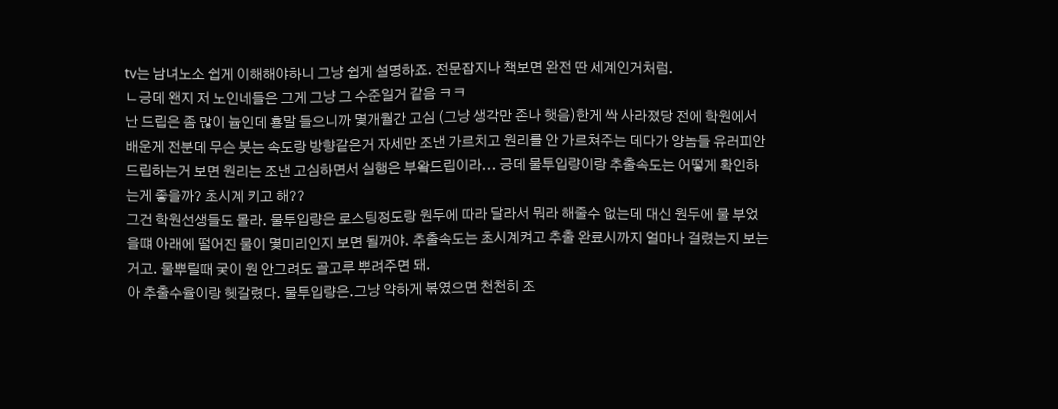tv는 남녀노소 쉽게 이해해야하니 그냥 쉽게 설명하죠. 전문잡지나 책보면 완전 딴 세계인거처럼.
ㄴ긍데 왠지 저 노인네들은 그게 그냥 그 수준일거 같음 ㅋㅋ
난 드립은 좀 많이 늅인데 횽말 들으니까 몇개월간 고심 (그냥 생각만 존나 햇음)한게 싹 사라졌당 전에 학원에서 배운게 전분데 무슨 붓는 속도랑 방향같은거 자세만 조낸 가르치고 원리를 안 가르쳐주는 데다가 양놈들 유러피안 드립하는거 보면 원리는 조낸 고심하면서 실행은 부왘드립이라... 긍데 물투입량이랑 추출속도는 어떻게 확인하는게 좋을까? 초시계 키고 해??
그건 학원선생들도 몰라. 물투입량은 로스팅정도랑 원두에 따라 달라서 뭐라 해줄수 없는데 대신 원두에 물 부었을떄 아래에 떨어진 물이 몇미리인지 보면 될꺼야. 추출속도는 초시계켜고 추출 완료시까지 얼마나 걸렸는지 보는거고. 물뿌릴때 궂이 원 안그려도 골고루 뿌려주면 돼.
아 추출수율이랑 헷갈렸다. 물투입량은.그냥 약하게 볶였으면 천천히 조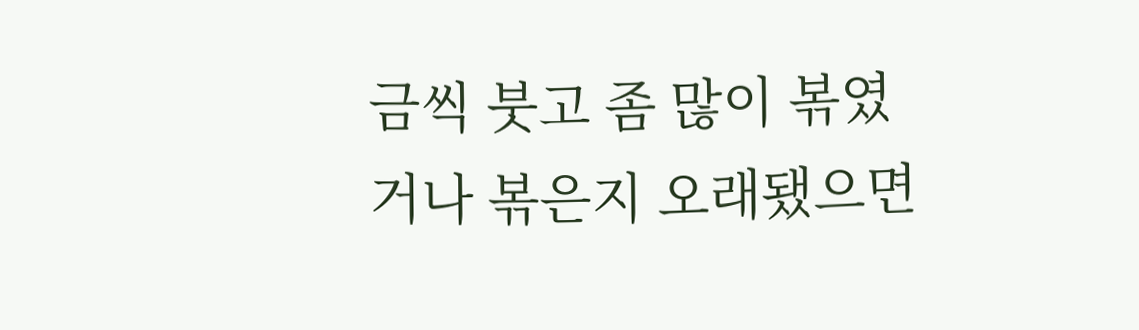금씩 붓고 좀 많이 볶였거나 볶은지 오래됐으면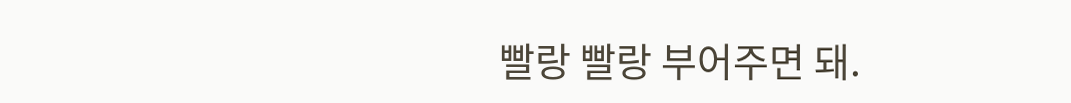빨랑 빨랑 부어주면 돼.